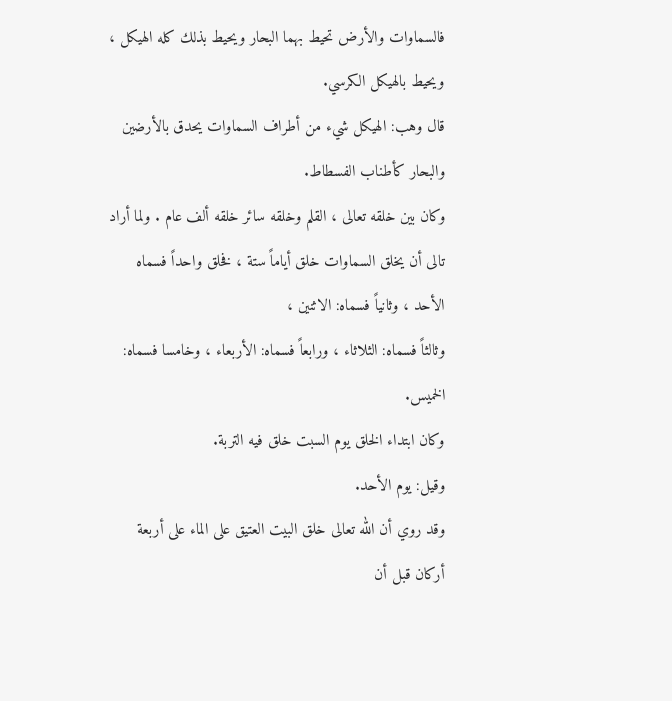فالسماوات والأرض تحيط بهما البحار ويحيط بذلك كله الهيكل ، ويحيط بالهيكل الكرسي.
قال وهب: الهيكل شيء من أطراف السماوات يحدق بالأرضين والبحار كأطناب الفسطاط.
وكان بين خلقه تعالى ، القلم وخلقه سائر خلقه ألف عام . ولما أراد تالى أن يخلق السماوات خلق أياماً ستة ، فخلق واحداً فسماه الأحد ، وثانياً فسماه: الاثنين ،
وثالثاً فسماه: الثلاثاء ، ورابعاً فسماه: الأربعاء ، وخامسا فسماه: الخميس.
وكان ابتداء الخلق يوم السبت خلق فيه التربة.
وقيل: يوم الأحد.
وقد روي أن الله تعالى خلق البيت العتيق على الماء على أربعة أركان قبل أن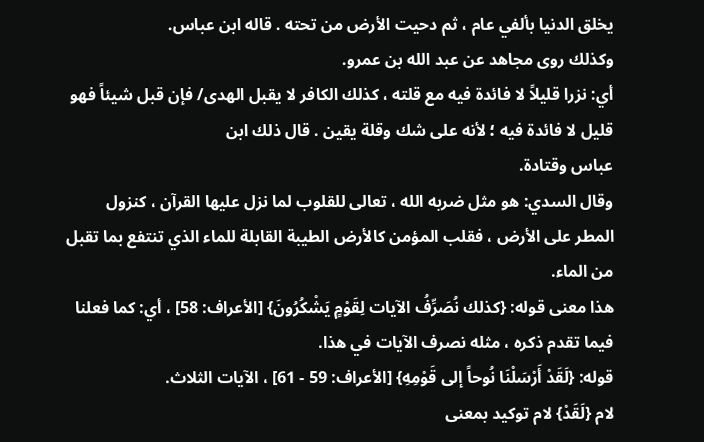يخلق الدنيا بألفي عام ، ثم دحيت الأرض من تحته . قاله ابن عباس.
وكذلك روى مجاهد عن عبد الله بن عمرو.
أي: نزرا قليلاً لا فائدة فيه مع قلته ، كذلك الكافر لا يقبل الهدى/ فإن قبل شيئاً فهو قليل لا فائدة فيه ؛ لأنه على شك وقلة يقين . قال ذلك ابن
عباس وقتادة.
وقال السدي: هو مثل ضربه الله ، تعالى للقلوب لما نزل عليها القرآن ، كنزول المطر على الأرض ، فقلب المؤمن كالأرض الطيبة القابلة للماء الذي تنتفع بما تقبل من الماء.
هذا معنى قوله: {كذلك نُصَرِّفُ الآيات لِقَوْمٍ يَشْكُرُونَ} [الأعراف: 58] ، أي: كما فعلنا فيما تقدم ذكره ، مثله نصرف الآيات في هذا.
قوله: {لَقَدْ أَرْسَلْنَا نُوحاً إلى قَوْمِهِ} [الأعراف: 59 - 61] ، الآيات الثلاث.
لام {لَقَدْ} لام توكيد بمعنى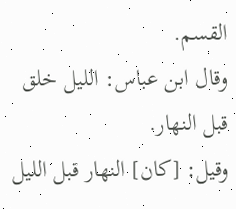القسم.
وقال ابن عباس: الليل خلق قبل النهار.
وقيل: [كان] النهار قبل الليل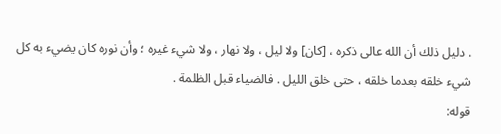. دليل ذلك أن الله عالى ذكره ، [كان] ولا ليل ، ولا نهار ، ولا شيء غيره ؛ وأن نوره كان يضيء به كل شيء خلقه بعدما خلقه ، حتى خلق الليل . فالضياء قبل الظلمة .
قوله: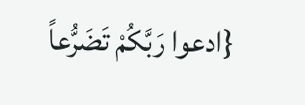{ادعوا رَبَّكُمْ تَضَرُّعاً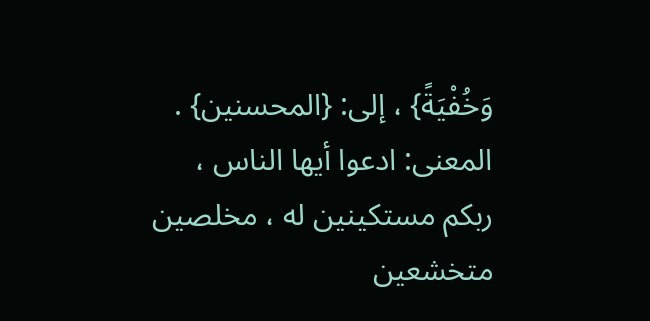وَخُفْيَةً} ، إلى: {المحسنين} .
المعنى: ادعوا أيها الناس ، ربكم مستكينين له ، مخلصين متخشعين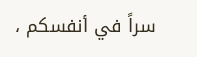سراً في أنفسكم ،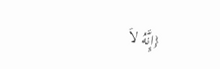{إِنَّهُ لاَ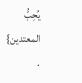يُحِبُّ المعتدين} .